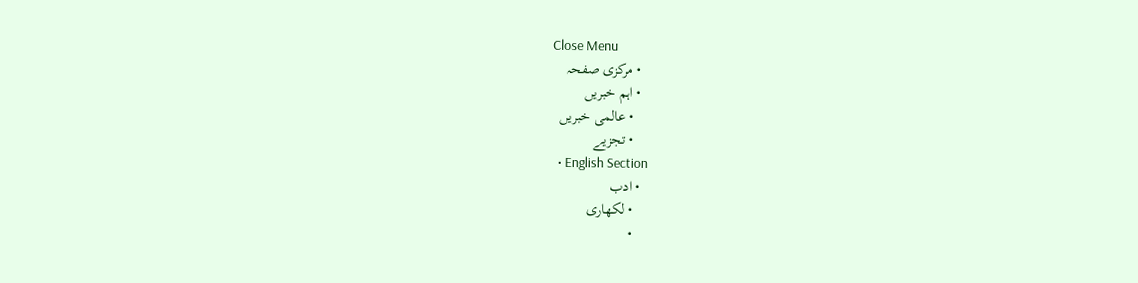Close Menu
  • مرکزی صفحہ
  • اہم خبریں
    • عالمی خبریں
    • تجزیے
  • English Section
  • ادب
    • لکھاری
    •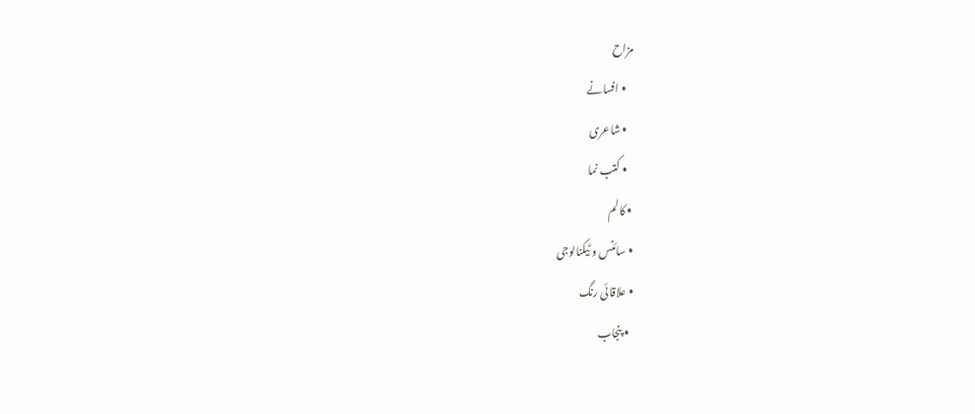مزاح
    • افسانے
    • شاعری
    • کتب نما
  • کالم
  • سائنس و ٹیکنالوجی
  • علاقائی رنگ
    • پنجاب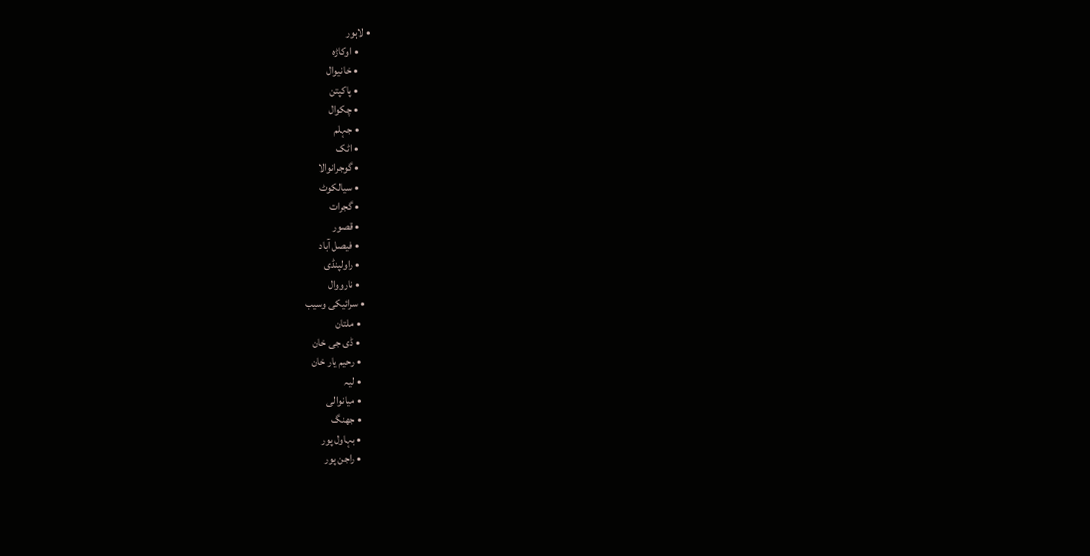• لاہور
      • اوکاڑہ
      • خانیوال
      • پاکپتن
      • چکوال
      • جہلم
      • اٹک
      • گوجرانوالا
      • سیالکوٹ
      • گجرات
      • قصور
      • فیصل آباد
      • راولپنڈی
      • نارووال
    • سرائیکی وسیب
      • ملتان
      • ڈی جی خان
      • رحیم یار خان
      • لیہ
      • میانوالی
      • جھنگ
      • بہاول پور
      • راجن پور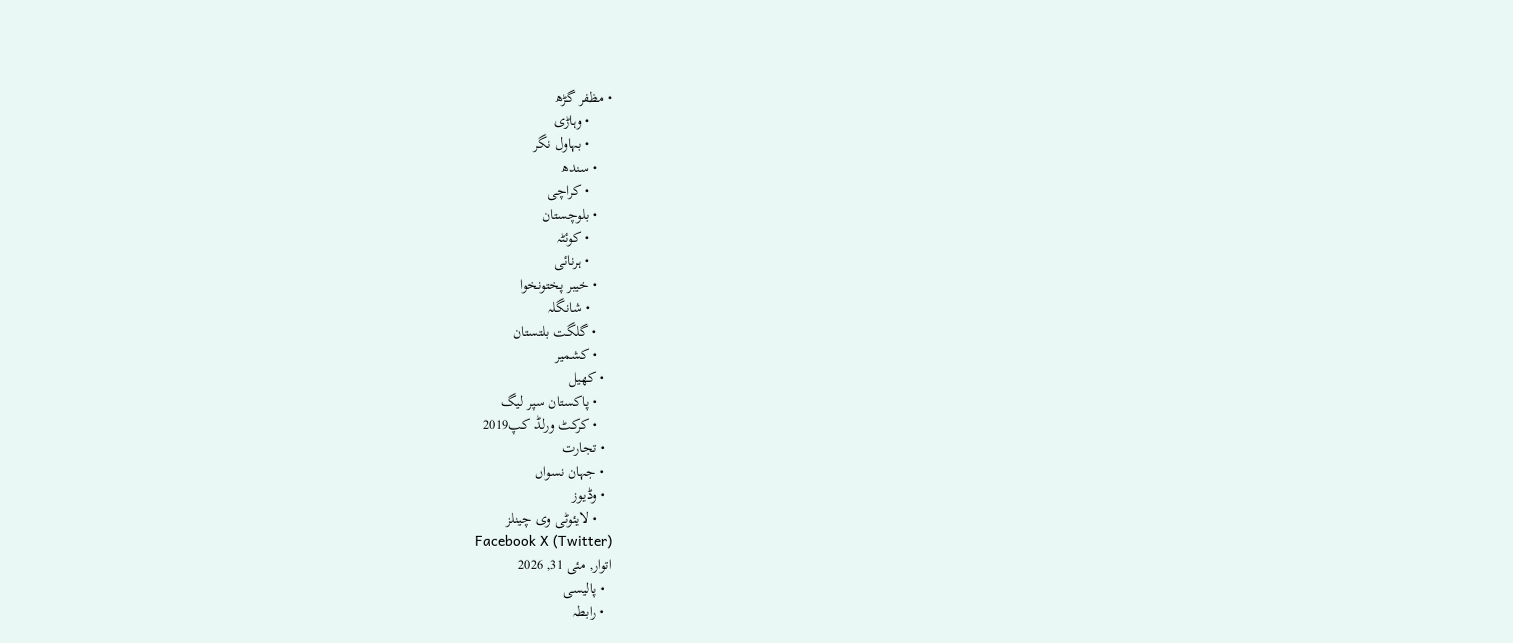• مظفر گڑھ
      • وہاڑی
      • بہاول نگر
    • سندھ
      • کراچی
    • بلوچستان
      • کوئٹہ
      • ہرنائی
    • خیبر پختونخوا
      • شانگلہ
    • گلگت بلتستان
    • کشمیر
  • کھیل
    • پاکستان سپر لیگ
    • کرکٹ ورلڈ کپ2019
  • تجارت
  • جہان نسواں
  • وڈیوز
    • لایئوٹی وی چینلز
Facebook X (Twitter)
اتوار, مئی 31, 2026
  • پالیسی
  • رابطہ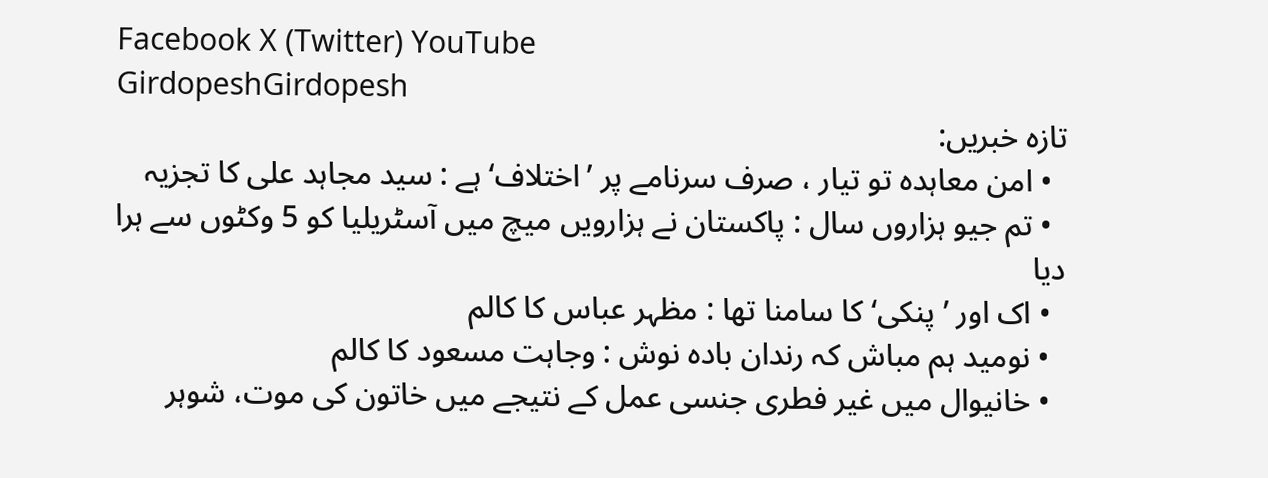Facebook X (Twitter) YouTube
GirdopeshGirdopesh
تازہ خبریں:
  • امن معاہدہ تو تیار ، صرف سرنامے پر ’اختلاف‘ ہے : سید مجاہد علی کا تجزیہ
  • تم جیو ہزاروں سال : پاکستان نے ہزارویں میچ میں آسٹریلیا کو 5 وکٹوں سے ہرا دیا
  • اک اور ’ پنکی‘ کا سامنا تھا : مظہر عباس کا کالم
  • نومید ہم مباش کہ رندان بادہ نوش : وجاہت مسعود کا کالم
  • خانیوال میں غیر فطری جنسی عمل کے نتیجے میں خاتون کی موت، شوہر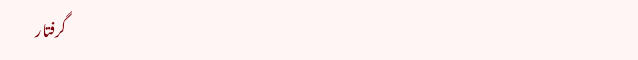گرفتار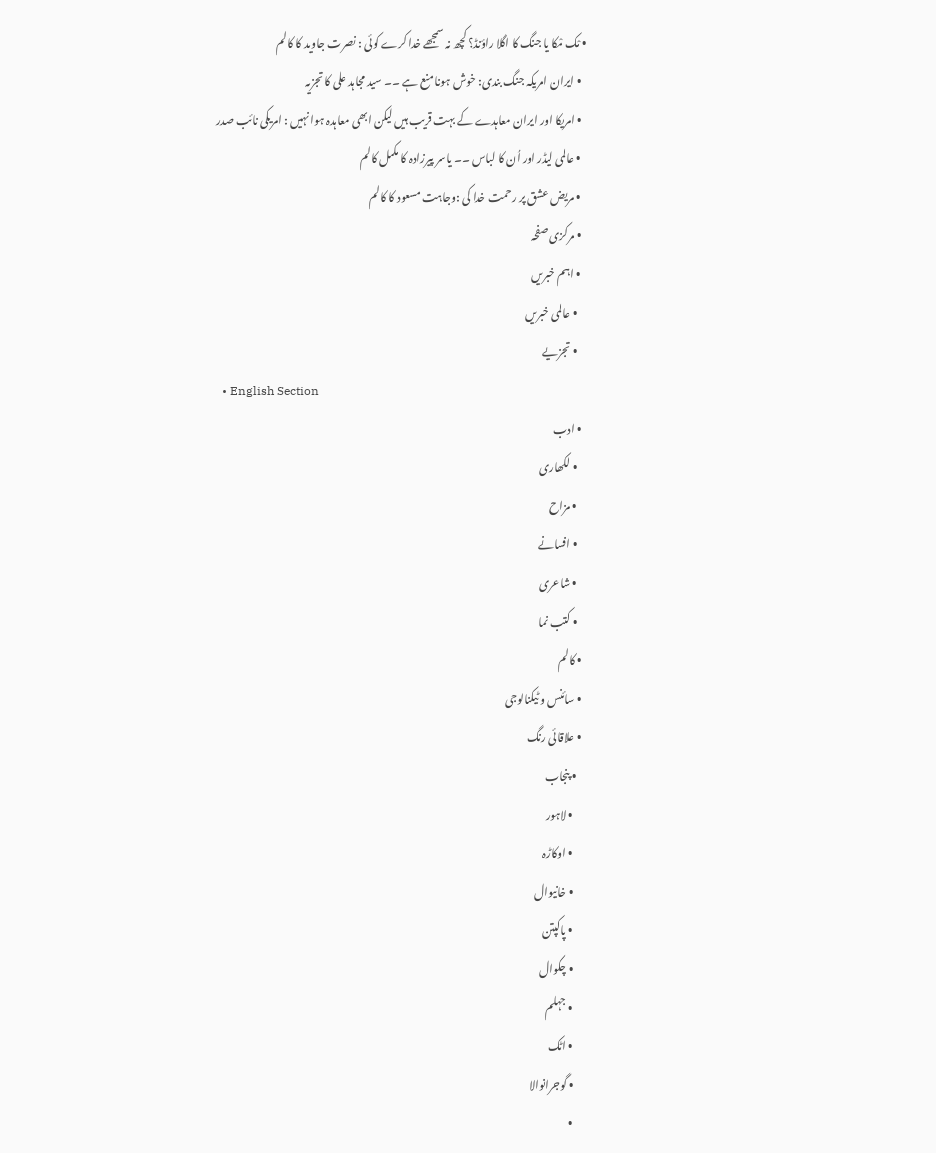• مْک مْکا یا جنگ کا اگلا راؤنڈ؟ کچھ نہ سمجھے خدا کرے کوئی : نصرت جاوید کا کالم
  • ایران امریکہ جنگ بندی: خوش ہونا منع ہے ۔۔ سید مجاہد علی کا تجزیہ
  • امریکا اور ایران معاہدے کے بہت قریب ہیں لیکن ابھی معاہدہ ہوا نہیں : امریکی نائب صدر
  • عالمی لیڈر اور اُن کا لباس ۔۔ یاسر پیرزادہ کا مکمل کالم
  • مریض عشق پر رحمت خدا کی :وجاہت مسعود کا کالم
  • مرکزی صفحہ
  • اہم خبریں
    • عالمی خبریں
    • تجزیے
  • English Section
  • ادب
    • لکھاری
    • مزاح
    • افسانے
    • شاعری
    • کتب نما
  • کالم
  • سائنس و ٹیکنالوجی
  • علاقائی رنگ
    • پنجاب
      • لاہور
      • اوکاڑہ
      • خانیوال
      • پاکپتن
      • چکوال
      • جہلم
      • اٹک
      • گوجرانوالا
      •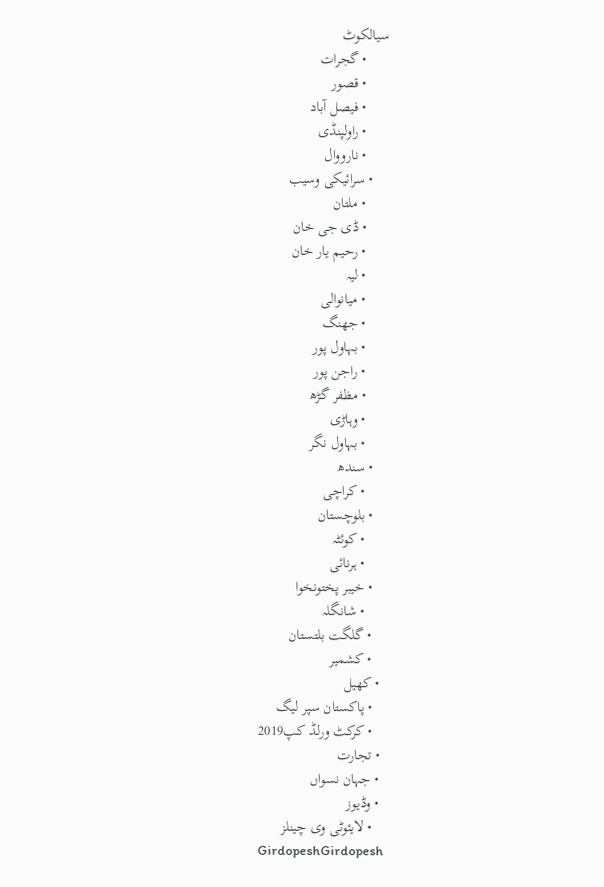سیالکوٹ
      • گجرات
      • قصور
      • فیصل آباد
      • راولپنڈی
      • نارووال
    • سرائیکی وسیب
      • ملتان
      • ڈی جی خان
      • رحیم یار خان
      • لیہ
      • میانوالی
      • جھنگ
      • بہاول پور
      • راجن پور
      • مظفر گڑھ
      • وہاڑی
      • بہاول نگر
    • سندھ
      • کراچی
    • بلوچستان
      • کوئٹہ
      • ہرنائی
    • خیبر پختونخوا
      • شانگلہ
    • گلگت بلتستان
    • کشمیر
  • کھیل
    • پاکستان سپر لیگ
    • کرکٹ ورلڈ کپ2019
  • تجارت
  • جہان نسواں
  • وڈیوز
    • لایئوٹی وی چینلز
GirdopeshGirdopesh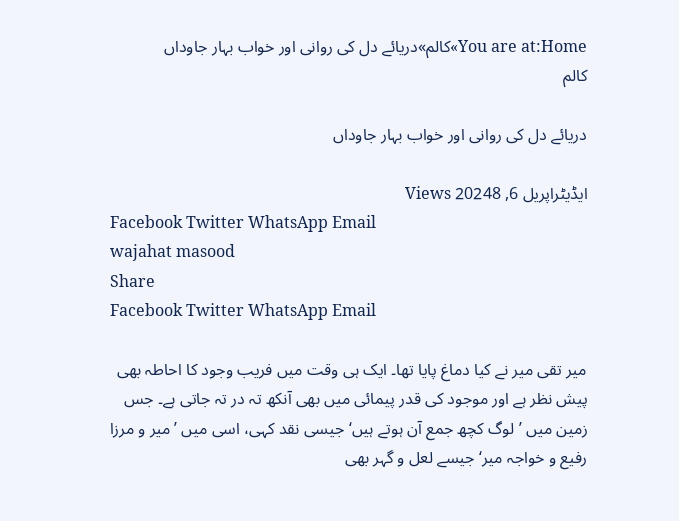You are at:Home»کالم»دریائے دل کی روانی اور خواب بہار جاوداں
کالم

دریائے دل کی روانی اور خواب بہار جاوداں

ایڈیٹراپریل 6, 20248 Views
Facebook Twitter WhatsApp Email
wajahat masood
Share
Facebook Twitter WhatsApp Email

میر تقی میر نے کیا دماغ پایا تھا۔ ایک ہی وقت میں فریب وجود کا احاطہ بھی پیش نظر ہے اور موجود کی قدر پیمائی میں بھی آنکھ تہ در تہ جاتی ہے۔ جس زمین میں ’لوگ کچھ جمع آن ہوتے ہیں‘ جیسی نقد کہی، اسی میں ’میر و مرزا رفیع و خواجہ میر‘ جیسے لعل و گہر بھی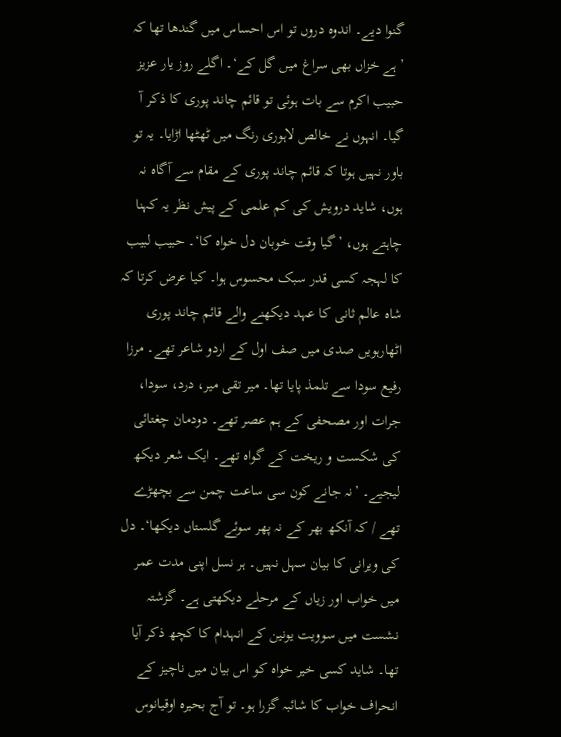گنوا دیے۔ اندوہ دروں تو اس احساس میں گندھا تھا کہ ’ہے خزاں بھی سراغ میں گل کے‘۔ اگلے روز یار عزیز حبیب اکرم سے بات ہوئی تو قائم چاند پوری کا ذکر آ گیا۔ انہوں نے خالص لاہوری رنگ میں ٹھٹھا اڑایا۔ یہ تو باور نہیں ہوتا کہ قائم چاند پوری کے مقام سے آگاہ نہ ہوں، شاید درویش کی کم علمی کے پیش نظر یہ کہنا چاہتے ہوں، ’گیا وقت خوبان دل خواہ کا‘۔ حبیب لبیب کا لہجہ کسی قدر سبک محسوس ہوا۔ کیا عرض کرتا کہ شاہ عالم ثانی کا عہد دیکھنے والے قائم چاند پوری اٹھارہویں صدی میں صف اول کے اردو شاعر تھے۔ مرزا رفیع سودا سے تلمذ پایا تھا۔ میر تقی میر، درد، سودا، جرات اور مصحفی کے ہم عصر تھے۔ دودمان چغتائی کی شکست و ریخت کے گواہ تھے۔ ایک شعر دیکھ لیجیے۔ ’نہ جانے کون سی ساعت چمن سے بچھڑے تھے / کہ آنکھ بھر کے نہ پھر سوئے گلستاں دیکھا‘۔ دل کی ویرانی کا بیان سہل نہیں۔ ہر نسل اپنی مدت عمر میں خواب اور زیاں کے مرحلے دیکھتی ہے۔ گزشتہ نشست میں سوویت یونین کے انہدام کا کچھ ذکر آیا تھا۔ شاید کسی خیر خواہ کو اس بیان میں ناچیز کے انحراف خواب کا شائبہ گزرا ہو۔ تو آج بحیرہ اوقیانوس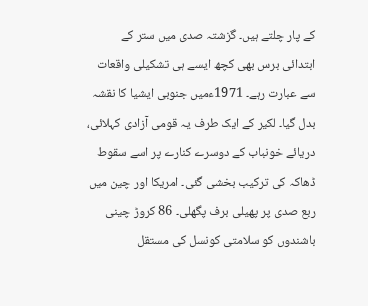کے پار چلتے ہیں۔ گزشتہ صدی میں ستر کے ابتدائی برس بھی کچھ ایسے ہی تشکیلی واقعات سے عبارت رہے۔ 1971ءمیں جنوبی ایشیا کا نقشہ بدل گیا۔ لکیر کے ایک طرف یہ قومی آزادی کہلائی، دریائے خونباب کے دوسرے کنارے پر اسے سقوط ڈھاکہ کی ترکیب بخشی گئی۔ امریکا اور چین میں ربع صدی پر پھیلی برف پگھلی۔ 86 کروڑ چینی باشندوں کو سلامتی کونسل کی مستقل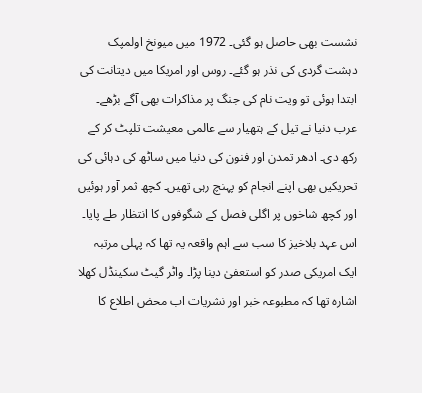نشست بھی حاصل ہو گئی۔ 1972 میں میونخ اولمپک دہشت گردی کی نذر ہو گئے۔ روس اور امریکا میں دیتانت کی ابتدا ہوئی تو ویت نام کی جنگ پر مذاکرات بھی آگے بڑھے۔ عرب دنیا نے تیل کے ہتھیار سے عالمی معیشت تلپٹ کر کے رکھ دی۔ ادھر تمدن اور فنون کی دنیا میں ساٹھ کی دہائی کی تحریکیں بھی اپنے انجام کو پہنچ رہی تھیں۔ کچھ ثمر آور ہوئیں اور کچھ شاخوں پر اگلی فصل کے شگوفوں کا انتظار طے پایا۔ اس عہد بلاخیز کا سب سے اہم واقعہ یہ تھا کہ پہلی مرتبہ ایک امریکی صدر کو استعفیٰ دینا پڑا۔ واٹر گیٹ سکینڈل کھلا اشارہ تھا کہ مطبوعہ خبر اور نشریات اب محض اطلاع کا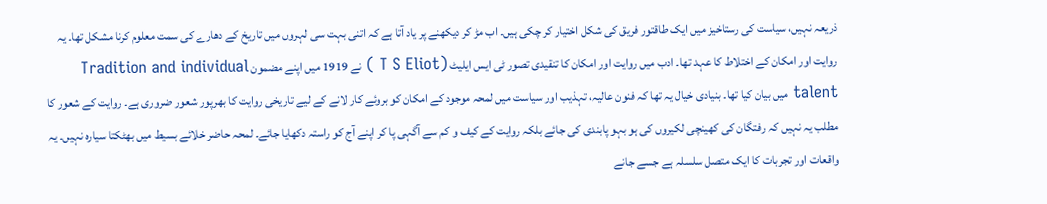ذریعہ نہیں، سیاست کی رستاخیز میں ایک طاقتور فریق کی شکل اختیار کر چکی ہیں۔ اب مڑ کر دیکھنے پر یاد آتا ہے کہ اتنی بہت سی لہروں میں تاریخ کے دھارے کی سمت معلوم کرنا مشکل تھا۔ یہ روایت اور امکان کے اختلاط کا عہد تھا۔ ادب میں روایت اور امکان کا تنقیدی تصور ٹی ایس ایلیٹ (T S Eliot ) نے 1919 میں اپنے مضمون Tradition and individual talent میں بیان کیا تھا۔ بنیادی خیال یہ تھا کہ فنون عالیہ، تہذیب اور سیاست میں لمحہ موجود کے امکان کو بروئے کار لانے کے لیے تاریخی روایت کا بھرپور شعور ضروری ہے۔ روایت کے شعور کا مطلب یہ نہیں کہ رفتگان کی کھینچی لکیروں کی ہو بہو پابندی کی جائے بلکہ روایت کے کیف و کم سے آگہی پا کر اپنے آج کو راستہ دکھایا جائے۔ لمحہ حاضر خلائے بسیط میں بھٹکتا سیارہ نہیں۔ یہ واقعات اور تجربات کا ایک متصل سلسلہ ہے جسے جانے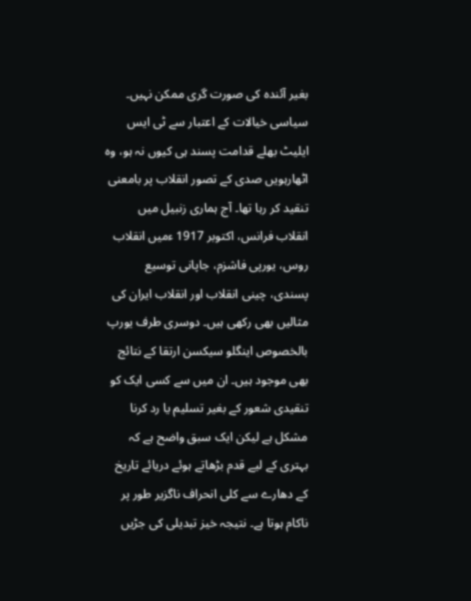بغیر آئندہ کی صورت گری ممکن نہیں۔ سیاسی خیالات کے اعتبار سے ٹی ایس ایلیٹ بھلے قدامت پسند ہی کیوں نہ ہو، وہ اٹھارہویں صدی کے تصور انقلاب پر بامعنی تنقید کر رہا تھا۔ آج ہماری زنبیل میں انقلاب فرانس، اکتوبر 1917 ءمیں انقلاب روس، یورپی فاشزم، جاپانی توسیع پسندی، چینی انقلاب اور انقلاب ایران کی مثالیں بھی رکھی ہیں۔ دوسری طرف یورپ بالخصوص اینگلو سیکسن ارتقا کے نتائج بھی موجود ہیں۔ ان میں سے کسی ایک کو تنقیدی شعور کے بغیر تسلیم یا رد کرنا مشکل ہے لیکن ایک سبق واضح ہے کہ بہتری کے لیے قدم بڑھاتے ہوئے دریائے تاریخ کے دھارے سے کلی انحراف ناگزیر طور پر ناکام ہوتا ہے۔ نتیجہ خیز تبدیلی کی جڑیں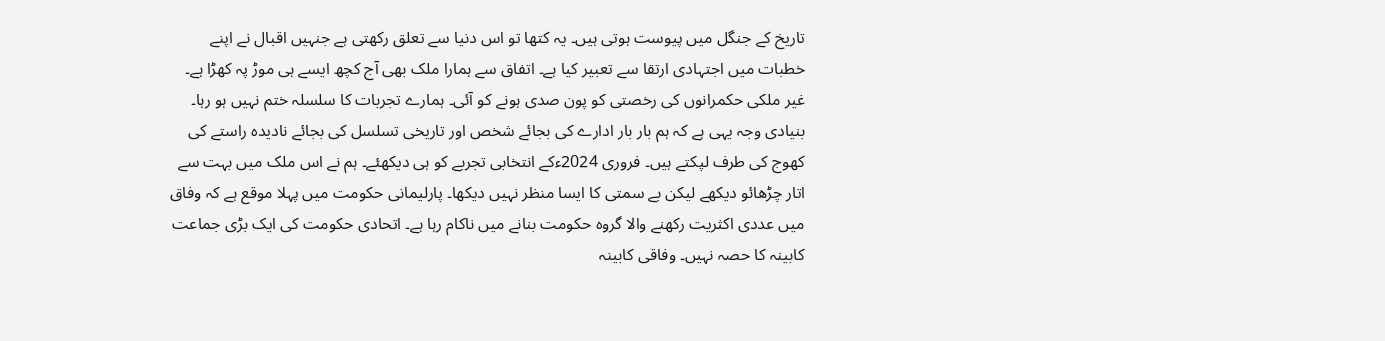تاریخ کے جنگل میں پیوست ہوتی ہیں۔ یہ کتھا تو اس دنیا سے تعلق رکھتی ہے جنہیں اقبال نے اپنے خطبات میں اجتہادی ارتقا سے تعبیر کیا ہے۔ اتفاق سے ہمارا ملک بھی آج کچھ ایسے ہی موڑ پہ کھڑا ہے۔
غیر ملکی حکمرانوں کی رخصتی کو پون صدی ہونے کو آئی۔ ہمارے تجربات کا سلسلہ ختم نہیں ہو رہا۔ بنیادی وجہ یہی ہے کہ ہم بار بار ادارے کی بجائے شخص اور تاریخی تسلسل کی بجائے نادیدہ راستے کی کھوج کی طرف لپکتے ہیں۔ فروری 2024ءکے انتخابی تجربے کو ہی دیکھئے۔ ہم نے اس ملک میں بہت سے اتار چڑھائو دیکھے لیکن بے سمتی کا ایسا منظر نہیں دیکھا۔ پارلیمانی حکومت میں پہلا موقع ہے کہ وفاق میں عددی اکثریت رکھنے والا گروہ حکومت بنانے میں ناکام رہا ہے۔ اتحادی حکومت کی ایک بڑی جماعت کابینہ کا حصہ نہیں۔ وفاقی کابینہ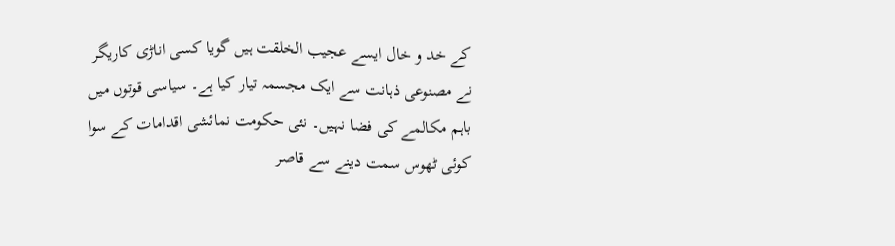کے خد و خال ایسے عجیب الخلقت ہیں گویا کسی اناڑی کاریگر نے مصنوعی ذہانت سے ایک مجسمہ تیار کیا ہے۔ سیاسی قوتوں میں باہم مکالمے کی فضا نہیں۔ نئی حکومت نمائشی اقدامات کے سوا کوئی ٹھوس سمت دینے سے قاصر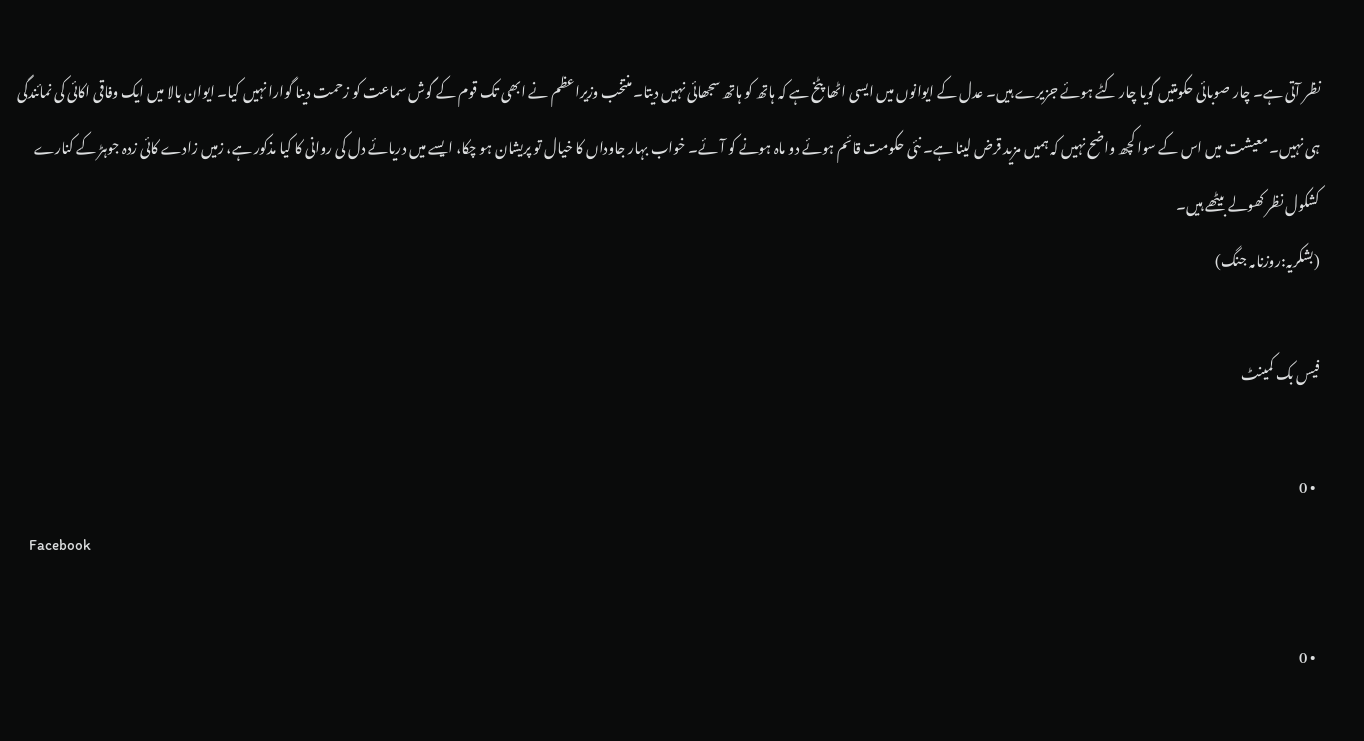نظر آتی ہے۔ چار صوبائی حکومتیں گویا چار کٹے ہوئے جزیرے ہیں۔ عدل کے ایوانوں میں ایسی اٹھا پٹخ ہے کہ ہاتھ کو ہاتھ سجھائی نہیں دیتا۔ منتخب وزیراعظم نے ابھی تک قوم کے گوش سماعت کو زحمت دینا گوارا نہیں کیا۔ ایوان بالا میں ایک وفاقی اکائی کی نمائندگی ہی نہیں۔ معیشت میں اس کے سوا کچھ واضح نہیں کہ ہمیں مزید قرض لینا ہے۔ نئی حکومت قائم ہوئے دو ماہ ہونے کو آئے۔ خواب بہار جاوداں کا خیال تو پریشان ہو چکا، ایسے میں دریائے دل کی روانی کا کیا مذکور ہے، زمیں زادے کائی زدہ جوہڑ کے کنارے کشکول نظر کھولے بیٹھے ہیں۔
(بشکریہ:روزنامہ جنگ)

فیس بک کمینٹ

  • 0
    Facebook

  • 0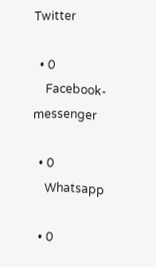Twitter

  • 0
    Facebook-messenger

  • 0
    Whatsapp

  • 0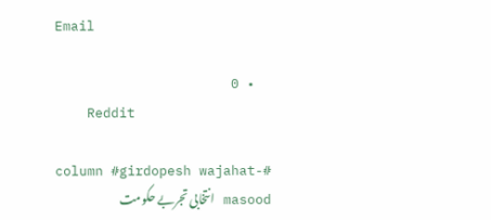Email

  • 0
    Reddit

#column #girdopesh wajahat-masood انتخابی تجربے حکومت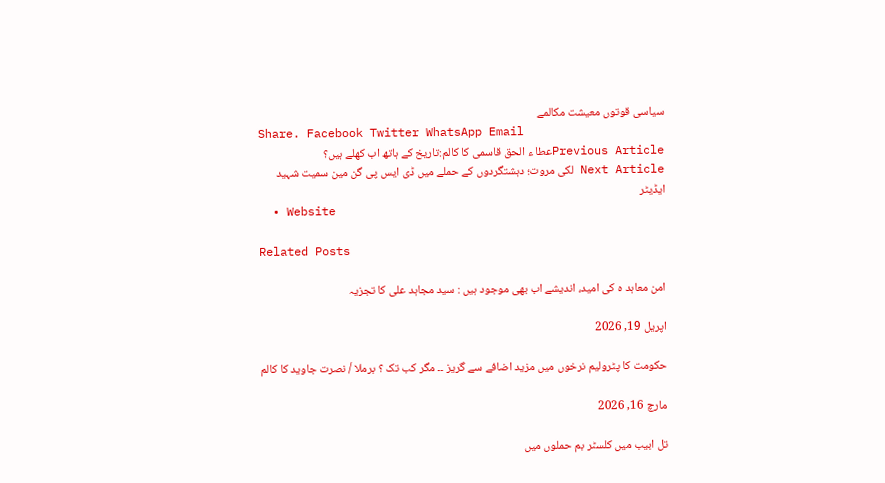سیاسی قوتوں معیشت مکالمے
Share. Facebook Twitter WhatsApp Email
Previous Articleعطا ء الحق قاسمی کا کالم:تاریخ کے ہاتھ اب کھلے ہیں؟
Next Article لکی مروت؛ دہشتگردوں کے حملے میں ڈی ایس پی گن مین سمیت شہید
ایڈیٹر
  • Website

Related Posts

امن معاہد ہ کی امید، اندیشے اب بھی موجود ہیں : سید مجاہد علی کا تجزیہ

اپریل 19, 2026

حکومت کا پٹرولیم نرخوں میں مزید اضافے سے گریز ۔۔ مگر کب تک ؟ برملا / نصرت جاوید کا کالم

مارچ 16, 2026

تل ابیب میں کلسٹر بم حملوں میں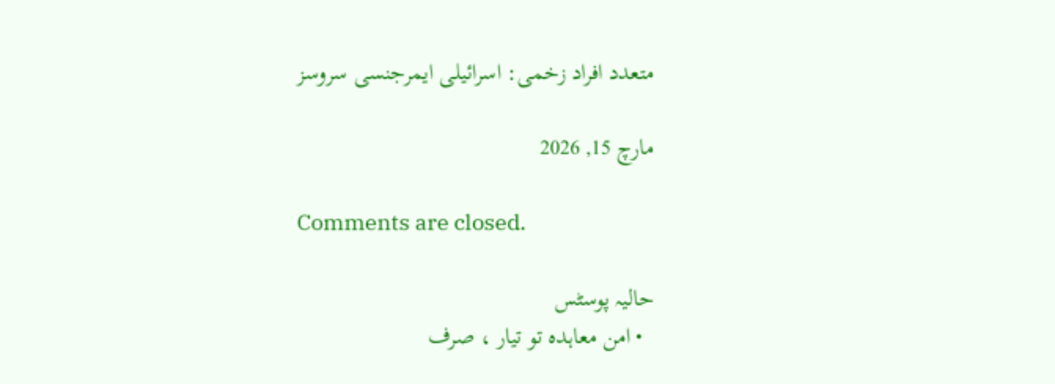متعدد افراد زخمی: اسرائیلی ایمرجنسی سروسز

مارچ 15, 2026

Comments are closed.

حالیہ پوسٹس
  • امن معاہدہ تو تیار ، صرف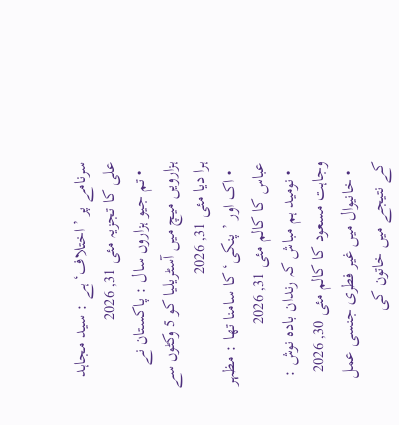سرنامے پر ’اختلاف‘ ہے : سید مجاہد علی کا تجزیہ مئی 31, 2026
  • تم جیو ہزاروں سال : پاکستان نے ہزارویں میچ میں آسٹریلیا کو 5 وکٹوں سے ہرا دیا مئی 31, 2026
  • اک اور ’ پنکی‘ کا سامنا تھا : مظہر عباس کا کالم مئی 31, 2026
  • نومید ہم مباش کہ رندان بادہ نوش : وجاہت مسعود کا کالم مئی 30, 2026
  • خانیوال میں غیر فطری جنسی عمل کے نتیجے میں خاتون کی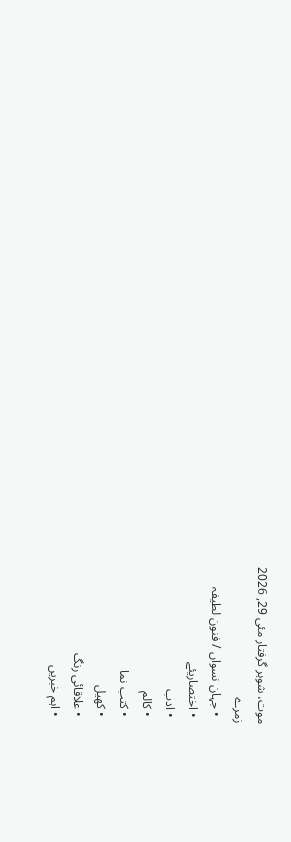موت، شوہر گرفتار مئی 29, 2026
زمرے
  • جہان نسواں / فنون لطیفہ
  • اختصاریئے
  • ادب
  • کالم
  • کتب نما
  • کھیل
  • علاقائی رنگ
  • اہم خبریں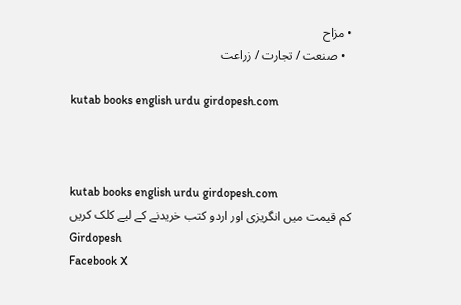• مزاح
  • صنعت / تجارت / زراعت

kutab books english urdu girdopesh.com



kutab books english urdu girdopesh.com
کم قیمت میں انگریزی اور اردو کتب خریدنے کے لیے کلک کریں
Girdopesh
Facebook X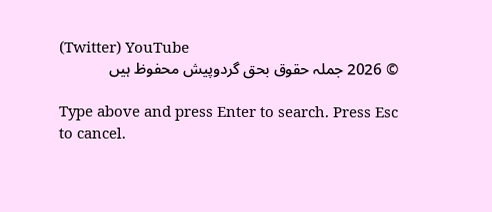(Twitter) YouTube
© 2026 جملہ حقوق بحق گردوپیش محفوظ ہیں

Type above and press Enter to search. Press Esc to cancel.